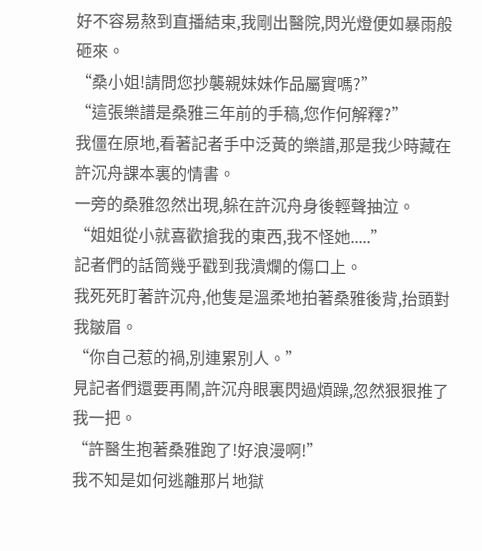好不容易熬到直播結束,我剛出醫院,閃光燈便如暴雨般砸來。
“桑小姐!請問您抄襲親妹妹作品屬實嗎?”
“這張樂譜是桑雅三年前的手稿,您作何解釋?”
我僵在原地,看著記者手中泛黃的樂譜,那是我少時藏在許沉舟課本裏的情書。
一旁的桑雅忽然出現,躲在許沉舟身後輕聲抽泣。
“姐姐從小就喜歡搶我的東西,我不怪她.....”
記者們的話筒幾乎戳到我潰爛的傷口上。
我死死盯著許沉舟,他隻是溫柔地拍著桑雅後背,抬頭對我皺眉。
“你自己惹的禍,別連累別人。”
見記者們還要再鬧,許沉舟眼裏閃過煩躁,忽然狠狠推了我一把。
“許醫生抱著桑雅跑了!好浪漫啊!”
我不知是如何逃離那片地獄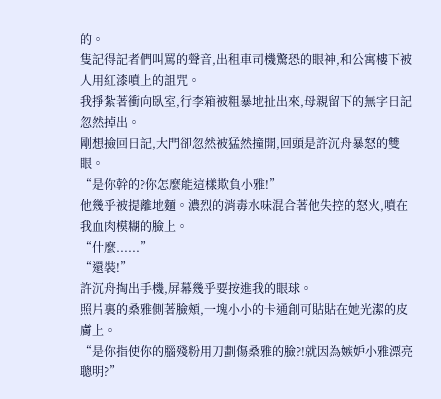的。
隻記得記者們叫罵的聲音,出租車司機驚恐的眼神,和公寓樓下被人用紅漆噴上的詛咒。
我掙紮著衝向臥室,行李箱被粗暴地扯出來,母親留下的無字日記忽然掉出。
剛想撿回日記,大門卻忽然被猛然撞開,回頭是許沉舟暴怒的雙眼。
“是你幹的?你怎麼能這樣欺負小雅!”
他幾乎被提離地麵。濃烈的消毒水味混合著他失控的怒火,噴在我血肉模糊的臉上。
“什麼......”
“還裝!”
許沉舟掏出手機,屏幕幾乎要按進我的眼球。
照片裏的桑雅側著臉頰,一塊小小的卡通創可貼貼在她光潔的皮膚上。
“是你指使你的腦殘粉用刀劃傷桑雅的臉?!就因為嫉妒小雅漂亮聰明?”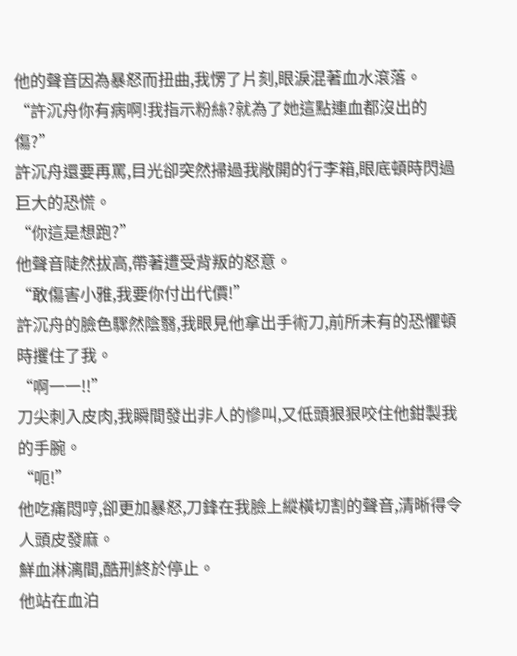他的聲音因為暴怒而扭曲,我愣了片刻,眼淚混著血水滾落。
“許沉舟你有病啊!我指示粉絲?就為了她這點連血都沒出的傷?”
許沉舟還要再罵,目光卻突然掃過我敞開的行李箱,眼底頓時閃過巨大的恐慌。
“你這是想跑?”
他聲音陡然拔高,帶著遭受背叛的怒意。
“敢傷害小雅,我要你付出代價!”
許沉舟的臉色驟然陰翳,我眼見他拿出手術刀,前所未有的恐懼頓時攫住了我。
“啊一一!!”
刀尖刺入皮肉,我瞬間發出非人的慘叫,又低頭狠狠咬住他鉗製我的手腕。
“呃!”
他吃痛悶哼,卻更加暴怒,刀鋒在我臉上縱橫切割的聲音,清晰得令人頭皮發麻。
鮮血淋漓間,酷刑終於停止。
他站在血泊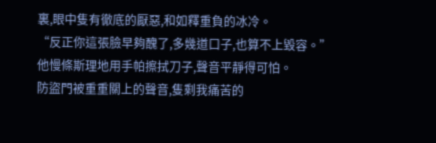裏,眼中隻有徹底的厭惡,和如釋重負的冰冷。
“反正你這張臉早夠醜了,多幾道口子,也算不上毀容。”
他慢條斯理地用手帕擦拭刀子,聲音平靜得可怕。
防盜門被重重關上的聲音,隻剩我痛苦的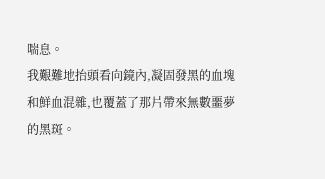喘息。
我艱難地抬頭看向鏡內,凝固發黑的血塊和鮮血混雜,也覆蓋了那片帶來無數噩夢的黑斑。